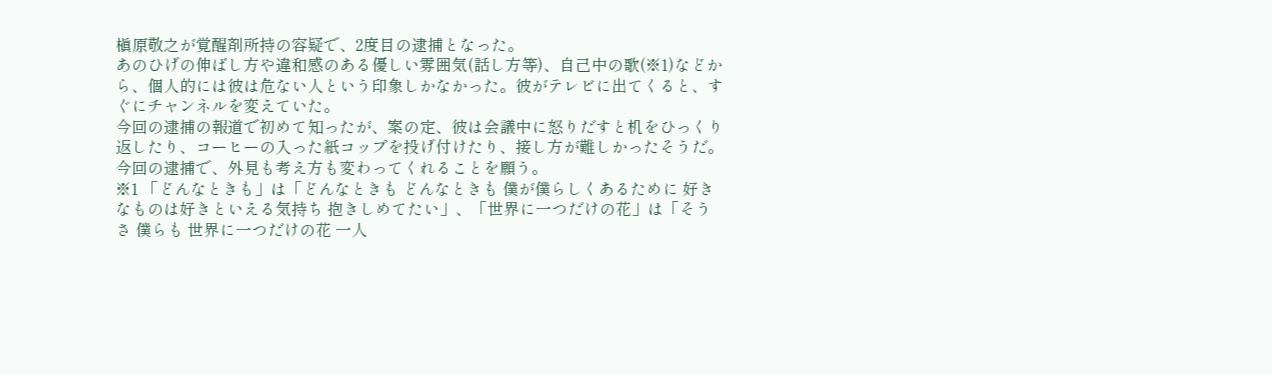槇原敬之が覚醒剤所持の容疑で、2度目の逮捕となった。
あのひげの伸ばし方や違和感のある優しい雰囲気(話し方等)、自己中の歌(※1)などから、個人的には彼は危ない人という印象しかなかった。彼がテレビに出てくると、すぐにチャンネルを変えていた。
今回の逮捕の報道で初めて知ったが、案の定、彼は会議中に怒りだすと机をひっくり返したり、コーヒーの入った紙コップを投げ付けたり、接し方が難しかったそうだ。今回の逮捕で、外見も考え方も変わってくれることを願う。
※1 「どんなときも」は「どんなときも どんなときも 僕が僕らしくあるために 好きなものは好きといえる気持ち 抱きしめてたい」、「世界に一つだけの花」は「そうさ 僕らも 世界に一つだけの花 一人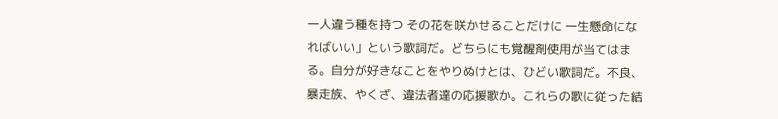一人違う種を持つ その花を咲かせることだけに 一生懸命になればいい」という歌詞だ。どちらにも覚醒剤使用が当てはまる。自分が好きなことをやりぬけとは、ひどい歌詞だ。不良、暴走族、やくざ、違法者達の応援歌か。これらの歌に従った結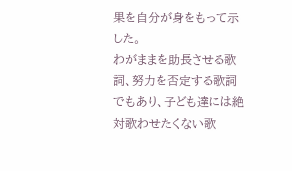果を自分が身をもって示した。
わがままを助長させる歌詞、努力を否定する歌詞でもあり、子ども達には絶対歌わせたくない歌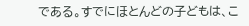である。すでにほとんどの子どもは、こ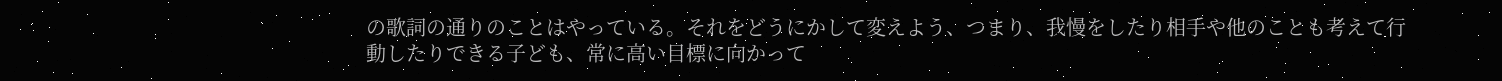の歌詞の通りのことはやっている。それをどうにかして変えよう、つまり、我慢をしたり相手や他のことも考えて行動したりできる子ども、常に高い目標に向かって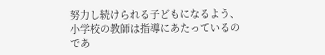努力し続けられる子どもになるよう、小学校の教師は指導にあたっているのであ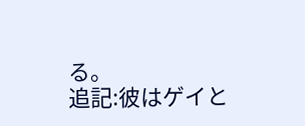る。
追記:彼はゲイと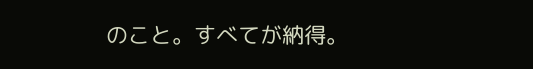のこと。すべてが納得。